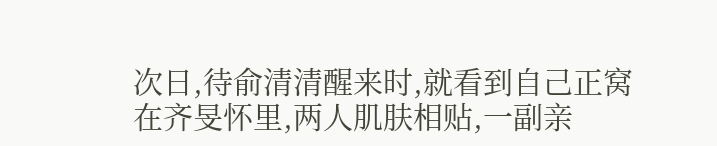次日,待俞清清醒来时,就看到自己正窝在齐旻怀里,两人肌肤相贴,一副亲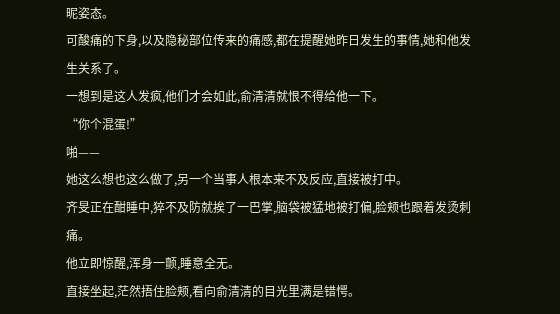昵姿态。
可酸痛的下身,以及隐秘部位传来的痛感,都在提醒她昨日发生的事情,她和他发生关系了。
一想到是这人发疯,他们才会如此,俞清清就恨不得给他一下。
“你个混蛋!”
啪——
她这么想也这么做了,另一个当事人根本来不及反应,直接被打中。
齐旻正在酣睡中,猝不及防就挨了一巴掌,脑袋被猛地被打偏,脸颊也跟着发烫刺痛。
他立即惊醒,浑身一颤,睡意全无。
直接坐起,茫然捂住脸颊,看向俞清清的目光里满是错愕。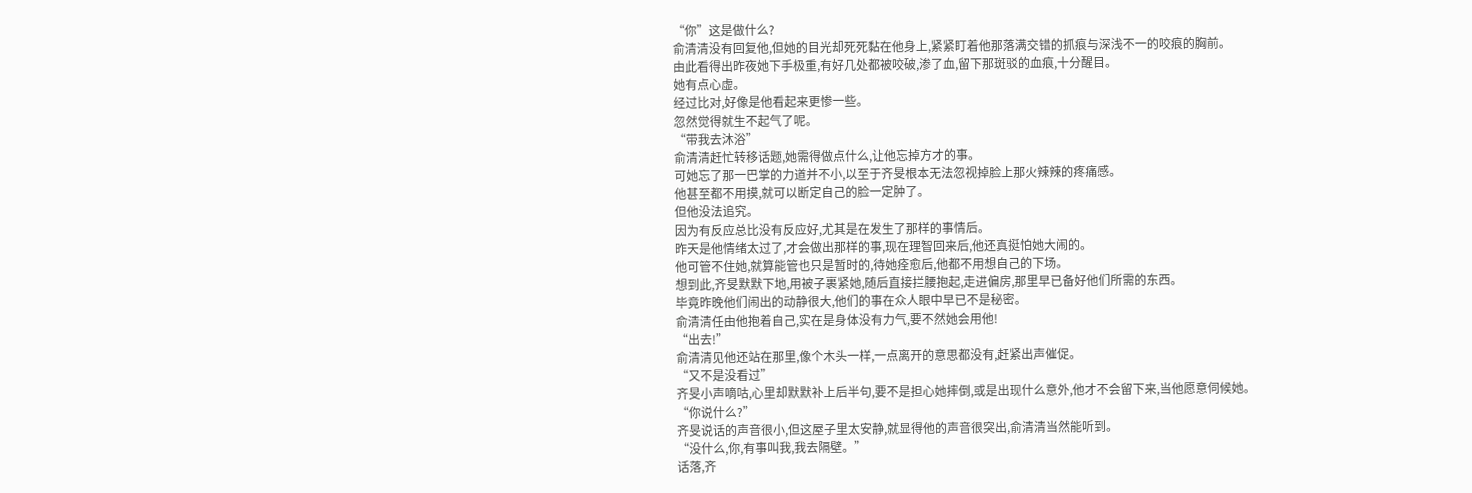“你”这是做什么?
俞清清没有回复他,但她的目光却死死黏在他身上,紧紧盯着他那落满交错的抓痕与深浅不一的咬痕的胸前。
由此看得出昨夜她下手极重,有好几处都被咬破,渗了血,留下那斑驳的血痕,十分醒目。
她有点心虚。
经过比对,好像是他看起来更惨一些。
忽然觉得就生不起气了呢。
“带我去沐浴”
俞清清赶忙转移话题,她需得做点什么,让他忘掉方才的事。
可她忘了那一巴掌的力道并不小,以至于齐旻根本无法忽视掉脸上那火辣辣的疼痛感。
他甚至都不用摸,就可以断定自己的脸一定肿了。
但他没法追究。
因为有反应总比没有反应好,尤其是在发生了那样的事情后。
昨天是他情绪太过了,才会做出那样的事,现在理智回来后,他还真挺怕她大闹的。
他可管不住她,就算能管也只是暂时的,待她痊愈后,他都不用想自己的下场。
想到此,齐旻默默下地,用被子裹紧她,随后直接拦腰抱起,走进偏房,那里早已备好他们所需的东西。
毕竟昨晚他们闹出的动静很大,他们的事在众人眼中早已不是秘密。
俞清清任由他抱着自己,实在是身体没有力气,要不然她会用他!
“出去!”
俞清清见他还站在那里,像个木头一样,一点离开的意思都没有,赶紧出声催促。
“又不是没看过”
齐旻小声嘀咕,心里却默默补上后半句,要不是担心她摔倒,或是出现什么意外,他才不会留下来,当他愿意伺候她。
“你说什么?”
齐旻说话的声音很小,但这屋子里太安静,就显得他的声音很突出,俞清清当然能听到。
“没什么,你,有事叫我,我去隔壁。”
话落,齐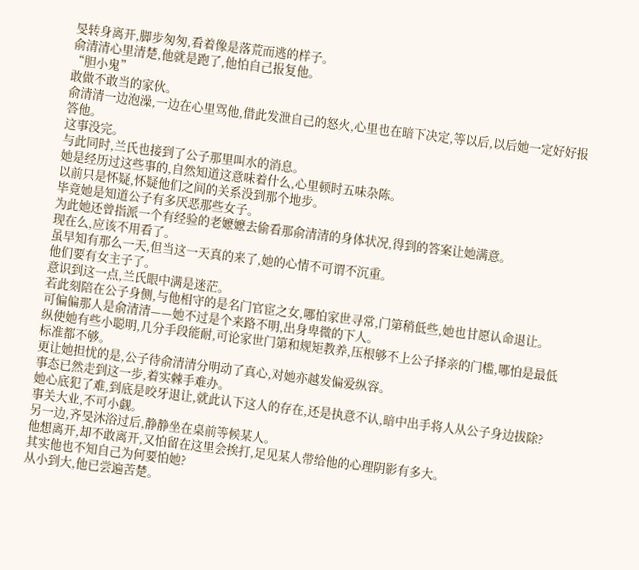旻转身离开,脚步匆匆,看着像是落荒而逃的样子。
俞清清心里清楚,他就是跑了,他怕自己报复他。
“胆小鬼”
敢做不敢当的家伙。
俞清清一边泡澡,一边在心里骂他,借此发泄自己的怒火,心里也在暗下决定,等以后,以后她一定好好报答他。
这事没完。
与此同时,兰氏也接到了公子那里叫水的消息。
她是经历过这些事的,自然知道这意味着什么,心里顿时五味杂陈。
以前只是怀疑,怀疑他们之间的关系没到那个地步。
毕竟她是知道公子有多厌恶那些女子。
为此她还曾指派一个有经验的老嬷嬷去偷看那俞清清的身体状况,得到的答案让她满意。
现在么,应该不用看了。
虽早知有那么一天,但当这一天真的来了,她的心情不可谓不沉重。
他们要有女主子了。
意识到这一点,兰氏眼中满是迷茫。
若此刻陪在公子身侧,与他相守的是名门官宦之女,哪怕家世寻常,门第稍低些,她也甘愿认命退让。
可偏偏那人是俞清清——她不过是个来路不明,出身卑微的下人。
纵使她有些小聪明,几分手段能耐,可论家世门第和规矩教养,压根够不上公子择亲的门槛,哪怕是最低标准都不够。
更让她担忧的是,公子待俞清清分明动了真心,对她亦越发偏爱纵容。
事态已然走到这一步,着实棘手难办。
她心底犯了难,到底是咬牙退让,就此认下这人的存在,还是执意不认,暗中出手将人从公子身边拔除?
事关大业,不可小觑。
另一边,齐旻沐浴过后,静静坐在桌前等候某人。
他想离开,却不敢离开,又怕留在这里会挨打,足见某人带给他的心理阴影有多大。
其实他也不知自己为何要怕她?
从小到大,他已尝遍苦楚。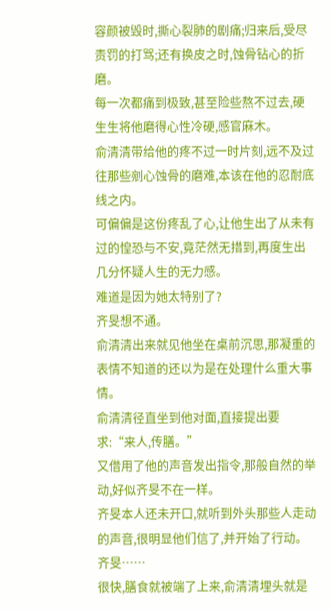容颜被毁时,撕心裂肺的剧痛;归来后,受尽责罚的打骂;还有换皮之时,蚀骨钻心的折磨。
每一次都痛到极致,甚至险些熬不过去,硬生生将他磨得心性冷硬,感官麻木。
俞清清带给他的疼不过一时片刻,远不及过往那些剜心蚀骨的磨难,本该在他的忍耐底线之内。
可偏偏是这份疼乱了心,让他生出了从未有过的惶恐与不安,竟茫然无措到,再度生出几分怀疑人生的无力感。
难道是因为她太特别了?
齐旻想不通。
俞清清出来就见他坐在桌前沉思,那凝重的表情不知道的还以为是在处理什么重大事情。
俞清清径直坐到他对面,直接提出要求:“来人,传膳。”
又借用了他的声音发出指令,那般自然的举动,好似齐旻不在一样。
齐旻本人还未开口,就听到外头那些人走动的声音,很明显他们信了,并开始了行动。
齐旻……
很快,膳食就被端了上来,俞清清埋头就是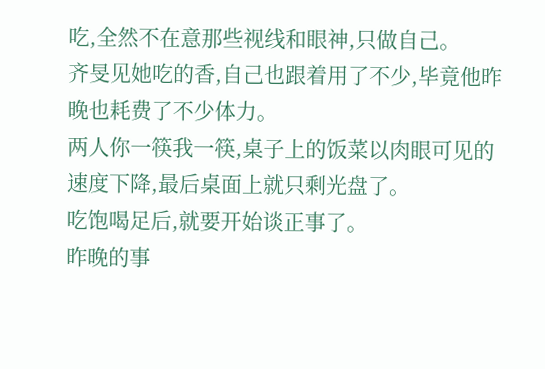吃,全然不在意那些视线和眼神,只做自己。
齐旻见她吃的香,自己也跟着用了不少,毕竟他昨晚也耗费了不少体力。
两人你一筷我一筷,桌子上的饭菜以肉眼可见的速度下降,最后桌面上就只剩光盘了。
吃饱喝足后,就要开始谈正事了。
昨晚的事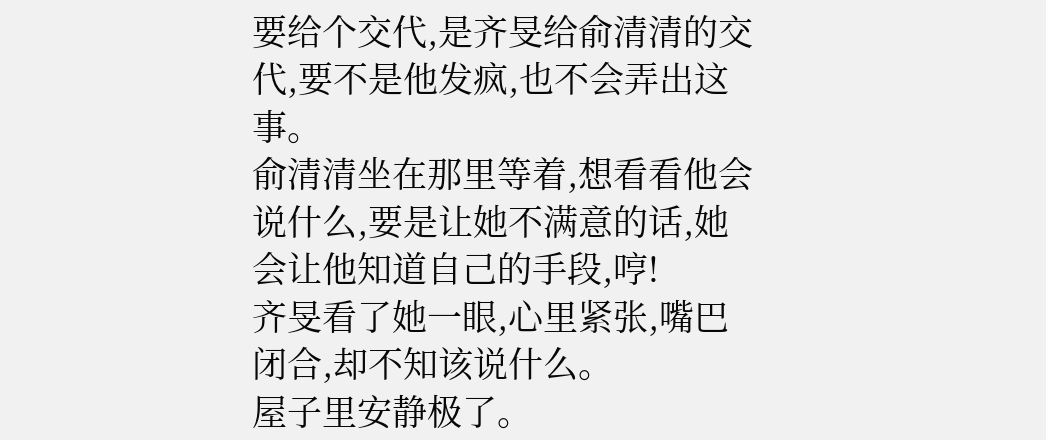要给个交代,是齐旻给俞清清的交代,要不是他发疯,也不会弄出这事。
俞清清坐在那里等着,想看看他会说什么,要是让她不满意的话,她会让他知道自己的手段,哼!
齐旻看了她一眼,心里紧张,嘴巴闭合,却不知该说什么。
屋子里安静极了。